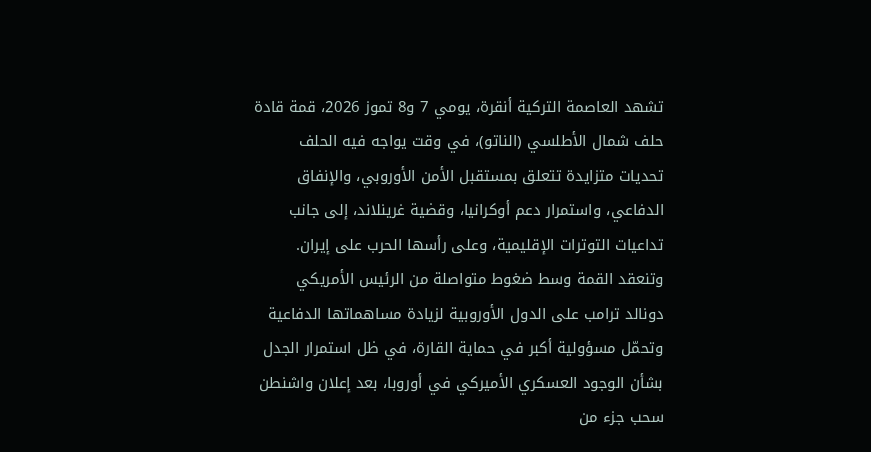تشهد العاصمة التركية أنقرة، يومي 7 و8 تموز 2026، قمة قادة حلف شمال الأطلسي (الناتو)، في وقت يواجه فيه الحلف تحديات متزايدة تتعلق بمستقبل الأمن الأوروبي، والإنفاق الدفاعي، واستمرار دعم أوكرانيا، وقضية غرينلاند، إلى جانب تداعيات التوترات الإقليمية، وعلى رأسها الحرب على إيران.
وتنعقد القمة وسط ضغوط متواصلة من الرئيس الأمريكي دونالد ترامب على الدول الأوروبية لزيادة مساهماتها الدفاعية وتحمّل مسؤولية أكبر في حماية القارة، في ظل استمرار الجدل بشأن الوجود العسكري الأميركي في أوروبا، بعد إعلان واشنطن سحب جزء من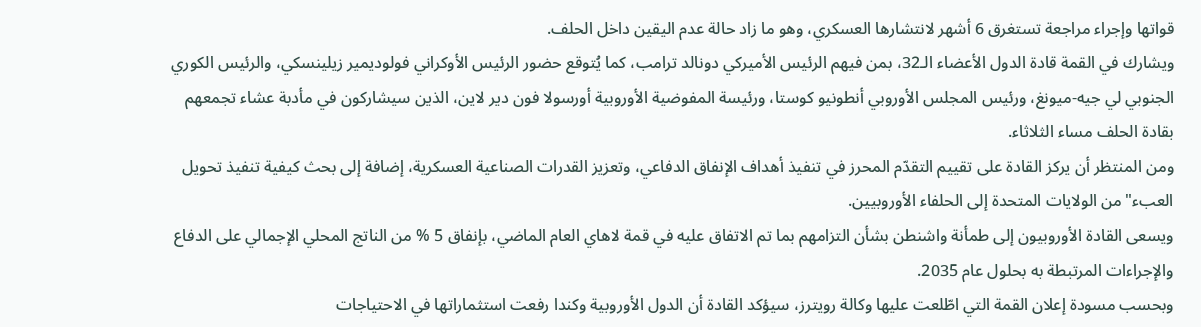قواتها وإجراء مراجعة تستغرق 6 أشهر لانتشارها العسكري، وهو ما زاد حالة عدم اليقين داخل الحلف.
ويشارك في القمة قادة الدول الأعضاء الـ32، بمن فيهم الرئيس الأميركي دونالد ترامب، كما يُتوقع حضور الرئيس الأوكراني فولوديمير زيلينسكي، والرئيس الكوري الجنوبي لي جيه-ميونغ، ورئيس المجلس الأوروبي أنطونيو كوستا، ورئيسة المفوضية الأوروبية أورسولا فون دير لاين، الذين سيشاركون في مأدبة عشاء تجمعهم بقادة الحلف مساء الثلاثاء.
ومن المنتظر أن يركز القادة على تقييم التقدّم المحرز في تنفيذ أهداف الإنفاق الدفاعي، وتعزيز القدرات الصناعية العسكرية، إضافة إلى بحث كيفية تنفيذ تحويل العبء"من الولايات المتحدة إلى الحلفاء الأوروبيين.
ويسعى القادة الأوروبيون إلى طمأنة واشنطن بشأن التزامهم بما تم الاتفاق عليه في قمة لاهاي العام الماضي، بإنفاق 5 % من الناتج المحلي الإجمالي على الدفاع والإجراءات المرتبطة به بحلول عام 2035.
وبحسب مسودة إعلان القمة التي اطّلعت عليها وكالة رويترز، سيؤكد القادة أن الدول الأوروبية وكندا رفعت استثماراتها في الاحتياجات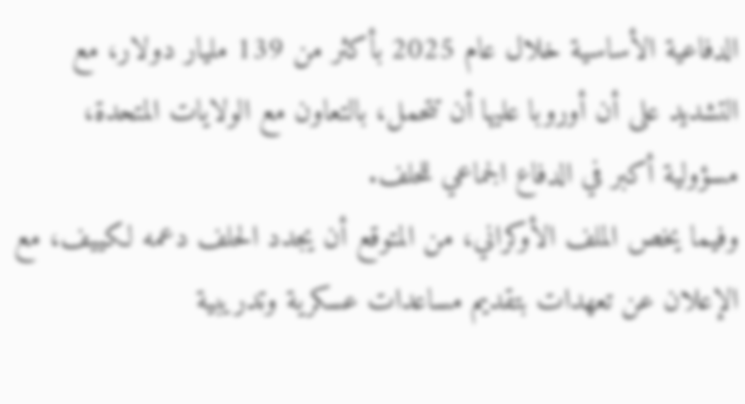الدفاعية الأساسية خلال عام 2025 بأكثر من 139 مليار دولار، مع التشديد على أن أوروبا عليها أن تتحمل، بالتعاون مع الولايات المتحدة، مسؤولية أكبر في الدفاع الجماعي للحلف.
وفيما يخص الملف الأوكراني، من المتوقع أن يجدد الحلف دعمه لكييف، مع الإعلان عن تعهدات بتقديم مساعدات عسكرية وتدريبية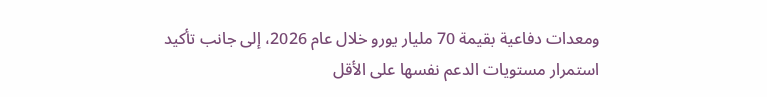ومعدات دفاعية بقيمة 70 مليار يورو خلال عام 2026، إلى جانب تأكيد استمرار مستويات الدعم نفسها على الأقل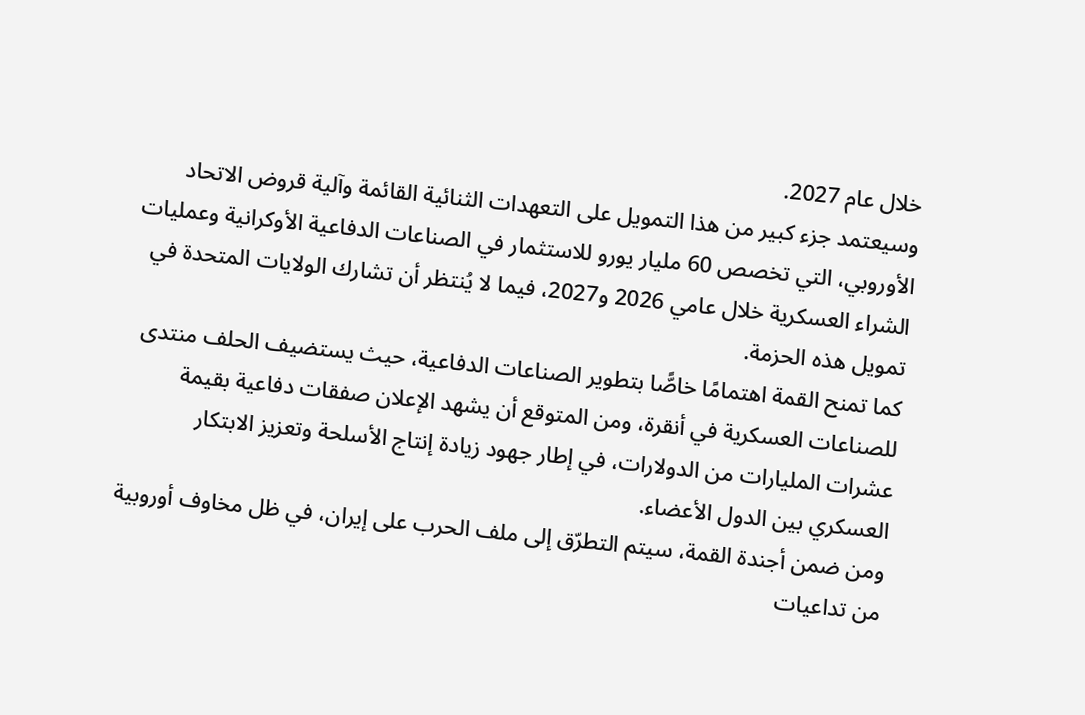خلال عام 2027.
وسيعتمد جزء كبير من هذا التمويل على التعهدات الثنائية القائمة وآلية قروض الاتحاد الأوروبي، التي تخصص 60 مليار يورو للاستثمار في الصناعات الدفاعية الأوكرانية وعمليات الشراء العسكرية خلال عامي 2026 و2027، فيما لا يُنتظر أن تشارك الولايات المتحدة في تمويل هذه الحزمة.
كما تمنح القمة اهتمامًا خاصًّا بتطوير الصناعات الدفاعية، حيث يستضيف الحلف منتدى للصناعات العسكرية في أنقرة، ومن المتوقع أن يشهد الإعلان صفقات دفاعية بقيمة عشرات المليارات من الدولارات، في إطار جهود زيادة إنتاج الأسلحة وتعزيز الابتكار العسكري بين الدول الأعضاء.
ومن ضمن أجندة القمة، سيتم التطرّق إلى ملف الحرب على إيران، في ظل مخاوف أوروبية من تداعيات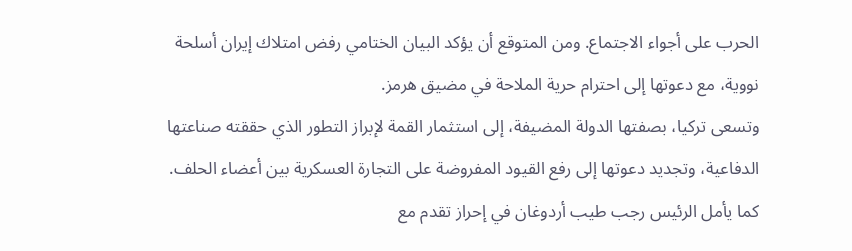الحرب على أجواء الاجتماع. ومن المتوقع أن يؤكد البيان الختامي رفض امتلاك إيران أسلحة نووية، مع دعوتها إلى احترام حرية الملاحة في مضيق هرمز.
وتسعى تركيا، بصفتها الدولة المضيفة، إلى استثمار القمة لإبراز التطور الذي حققته صناعتها الدفاعية، وتجديد دعوتها إلى رفع القيود المفروضة على التجارة العسكرية بين أعضاء الحلف. كما يأمل الرئيس رجب طيب أردوغان في إحراز تقدم مع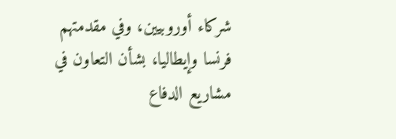شركاء أوروبيين، وفي مقدمتهم فرنسا وإيطاليا، بشأن التعاون في مشاريع الدفاع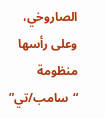الصاروخي، وعلى رأسها منظومة “سامب/تي”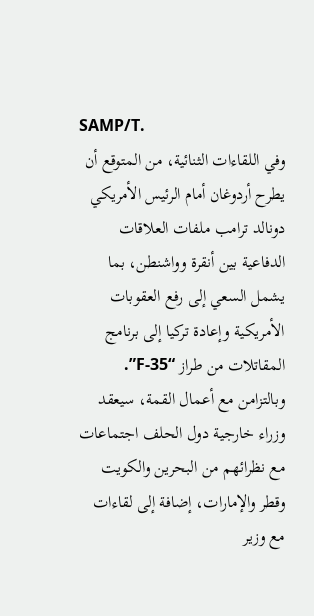SAMP/T.
وفي اللقاءات الثنائية، من المتوقع أن يطرح أردوغان أمام الرئيس الأمريكي دونالد ترامب ملفات العلاقات الدفاعية بين أنقرة وواشنطن، بما يشمل السعي إلى رفع العقوبات الأمريكية وإعادة تركيا إلى برنامج المقاتلات من طراز “F-35”.
وبالتزامن مع أعمال القمة، سيعقد وزراء خارجية دول الحلف اجتماعات مع نظرائهم من البحرين والكويت وقطر والإمارات، إضافة إلى لقاءات مع وزير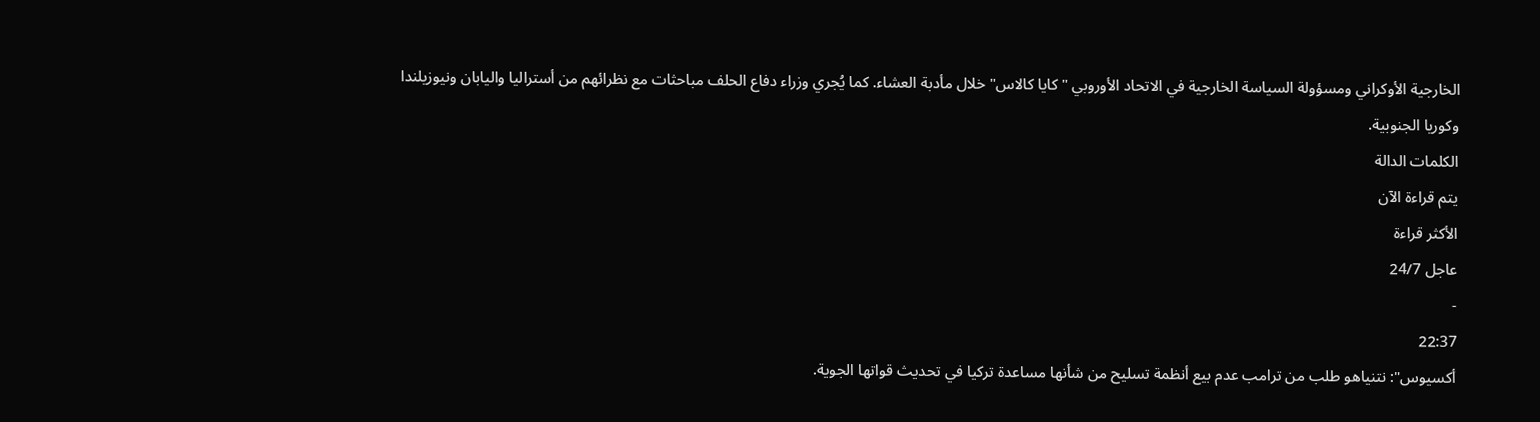الخارجية الأوكراني ومسؤولة السياسة الخارجية في الاتحاد الأوروبي "كايا كالاس" خلال مأدبة العشاء. كما يُجري وزراء دفاع الحلف مباحثات مع نظرائهم من أستراليا واليابان ونيوزيلندا وكوريا الجنوبية.
الكلمات الدالة
يتم قراءة الآن
الأكثر قراءة
عاجل 24/7
-
22:37
أكسيوس": نتنياهو طلب من ترامب عدم بيع أنظمة تسليح من شأنها مساعدة تركيا في تحديث قواتها الجوية.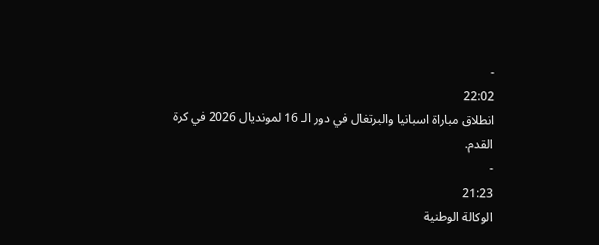-
22:02
انطلاق مباراة اسبانيا والبرتغال في دور الـ 16 لمونديال 2026 في كرة القدم.
-
21:23
الوكالة الوطنية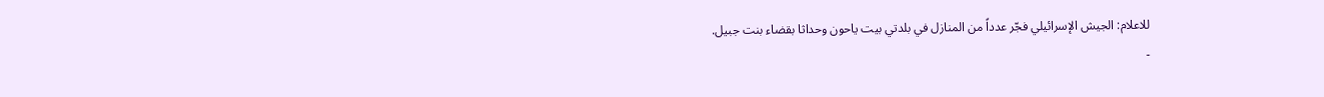للاعلام: الجيش الإسرائيلي فجّر عدداً من المنازل في بلدتي بيت ياحون وحداثا بقضاء بنت جبيل.
-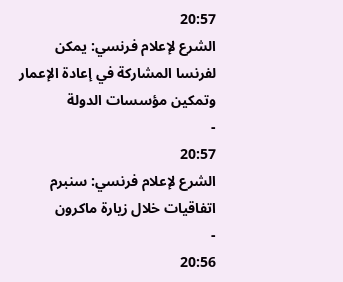20:57
الشرع لإعلام فرنسي: يمكن لفرنسا المشاركة في إعادة الإعمار وتمكين مؤسسات الدولة
-
20:57
الشرع لإعلام فرنسي: سنبرم اتفاقيات خلال زيارة ماكرون
-
20:56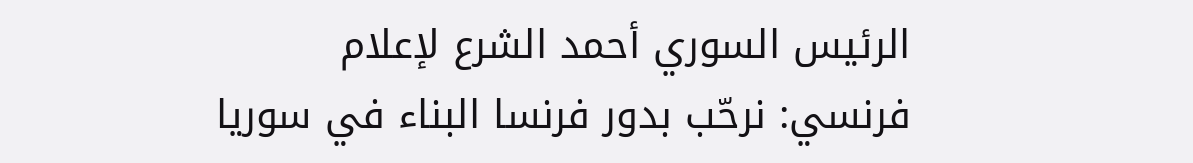الرئيس السوري أحمد الشرع لإعلام فرنسي: نرحّب بدور فرنسا البناء في سوريا